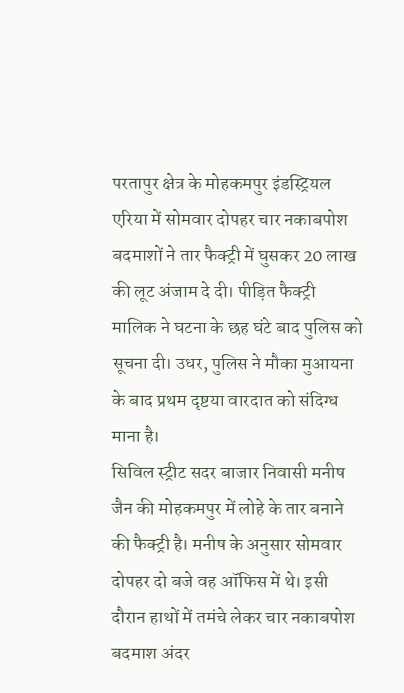परतापुर क्षेत्र के मोहकमपुर इंडस्ट्रियल एरिया में सोमवार दोपहर चार नकाबपोश बदमाशों ने तार फैक्ट्री में घुसकर 20 लाख की लूट अंजाम दे दी। पीड़ित फैक्ट्री मालिक ने घटना के छह घंटे बाद पुलिस को सूचना दी। उधर, पुलिस ने मौका मुआयना के बाद प्रथम दृष्टया वारदात को संदिग्ध माना है।
सिविल स्ट्रीट सदर बाजार निवासी मनीष जैन की मोहकमपुर में लोहे के तार बनाने की फैक्ट्री है। मनीष के अनुसार सोमवार दोपहर दो बजे वह ऑफिस में थे। इसी दौरान हाथों में तमंचे लेकर चार नकाबपोश बदमाश अंदर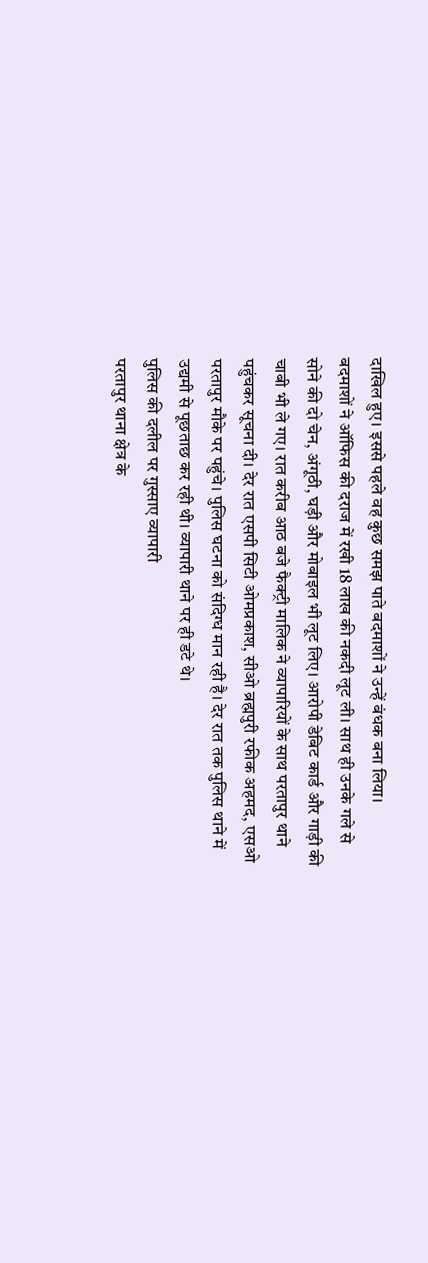दाखिल हुए। इससे पहले वह कुछ समझ पाते बदमाशों ने उन्हें बंधक बना लिया।
बदमाशों ने ऑफिस की दराज में रखी 18 लाख की नकदी लूट ली। साथ ही उनके गले से सोने की दो चेन, अंगूठी, घड़ी और मोबाइल भी लूट लिए। आरोपी डेबिट कार्ड और गाड़ी की चाबी भी ले गए। रात करीब आठ बजे फैक्ट्री मालिक ने व्यापारियों के साथ परतापुर थाने पहुंचकर सूचना दी। देर रात एसपी सिटी ओमप्रकाश, सीओ ब्रह्मपुरी रफीक अहमद, एसओ परतापुर मौके पर पहुंचे। पुलिस घटना को संदिग्ध मान रही है। देर रात तक पुलिस थाने में उद्यमी से पूछताछ कर रही थी। व्यापारी थाने पर ही डटे थे।
पुलिस की दलील पर गुस्साए व्यापारी
परतापुर थाना क्षेत्र के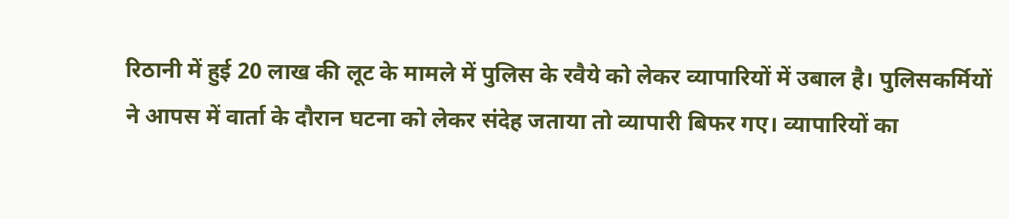रिठानी में हुई 20 लाख की लूट के मामले में पुलिस के रवैये को लेकर व्यापारियों में उबाल है। पुलिसकर्मियों ने आपस में वार्ता के दौरान घटना को लेकर संदेह जताया तो व्यापारी बिफर गए। व्यापारियों का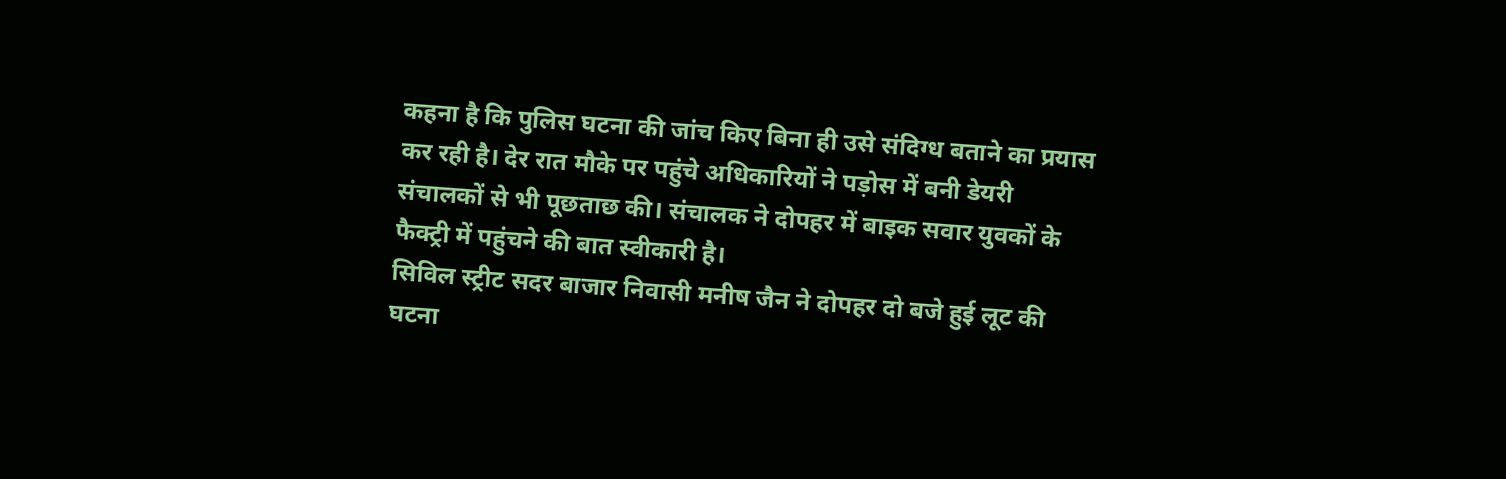कहना है कि पुलिस घटना की जांच किए बिना ही उसे संदिग्ध बताने का प्रयास कर रही है। देर रात मौके पर पहुंचे अधिकारियों ने पड़ोस में बनी डेयरी संचालकों से भी पूछताछ की। संचालक ने दोपहर में बाइक सवार युवकों के फैक्ट्री में पहुंचने की बात स्वीकारी है।
सिविल स्ट्रीट सदर बाजार निवासी मनीष जैन ने दोपहर दो बजे हुई लूट की घटना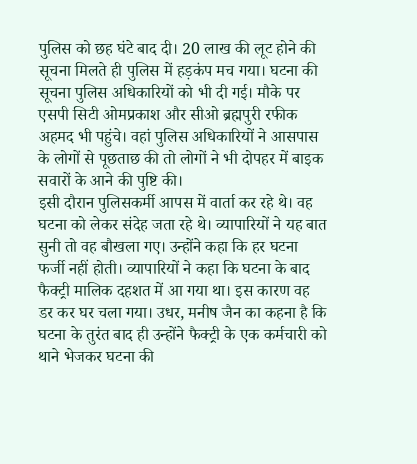पुलिस को छह घंटे बाद दी। 20 लाख की लूट होने की सूचना मिलते ही पुलिस में हड़कंप मच गया। घटना की सूचना पुलिस अधिकारियों को भी दी गई। मौके पर एसपी सिटी ओमप्रकाश और सीओ ब्रह्मपुरी रफीक अहमद भी पहुंचे। वहां पुलिस अधिकारियों ने आसपास के लोगों से पूछताछ की तो लोगों ने भी दोपहर में बाइक सवारों के आने की पुष्टि की।
इसी दौरान पुलिसकर्मी आपस में वार्ता कर रहे थे। वह घटना को लेकर संदेह जता रहे थे। व्यापारियों ने यह बात सुनी तो वह बौखला गए। उन्होंने कहा कि हर घटना फर्जी नहीं होती। व्यापारियों ने कहा कि घटना के बाद फैक्ट्री मालिक दहशत में आ गया था। इस कारण वह डर कर घर चला गया। उधर, मनीष जैन का कहना है कि घटना के तुरंत बाद ही उन्होंने फैक्ट्री के एक कर्मचारी को थाने भेजकर घटना की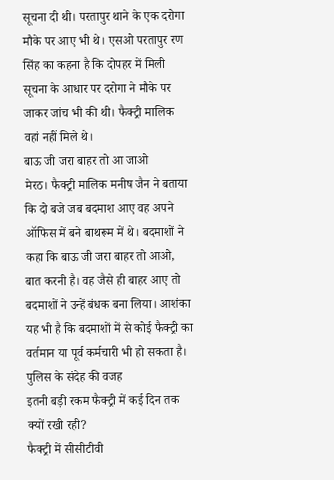सूचना दी थी। परतापुर थाने के एक दरोगा मौके पर आए भी थे। एसओ परतापुर रण सिंह का कहना है कि दोपहर में मिली सूचना के आधार पर दरोगा ने मौके पर जाकर जांच भी की थी। फैक्ट्री मालिक वहां नहीं मिले थे।
बाऊ जी जरा बाहर तो आ जाओ
मेरठ। फैक्ट्री मालिक मनीष जैन ने बताया कि दो बजे जब बदमाश आए वह अपने ऑफिस में बने बाथरूम में थे। बदमाशों ने कहा कि बाऊ जी जरा बाहर तो आओ, बात करनी है। वह जैसे ही बाहर आए तो बदमाशों ने उन्हें बंधक बना लिया। आशंका यह भी है कि बदमाशों में से कोई फैक्ट्री का वर्तमान या पूर्व कर्मचारी भी हो सकता है।
पुलिस के संदेह की वजह
इतनी बड़ी रकम फैक्ट्री में कई दिन तक क्यों रखी रही?
फैक्ट्री में सीसीटीवी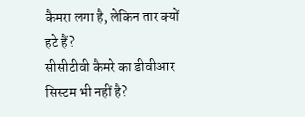कैमरा लगा है, लेकिन तार क्यों हटे हैं?
सीसीटीवी कैमरे का डीवीआर सिस्टम भी नहीं है?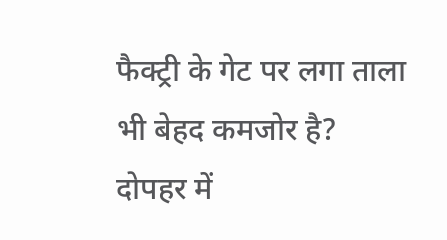फैक्ट्री के गेट पर लगा ताला भी बेहद कमजोर है?
दोपहर में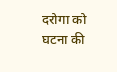दरोगा को घटना की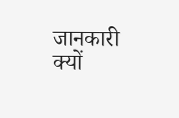जानकारी क्यों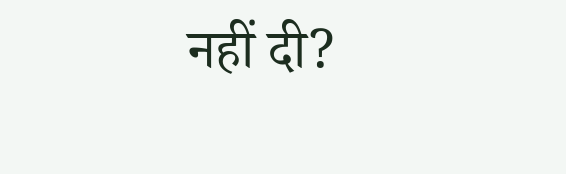नहीं दी?